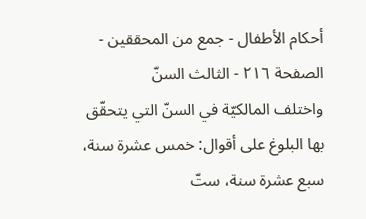أحكام الأطفال - جمع من المحققين - الصفحة ٢١٦ - الثالث السنّ
واختلف المالكيّة في السنّ التي يتحقّق بها البلوغ على أقوال: خمس عشرة سنة، سبع عشرة سنة، ستّ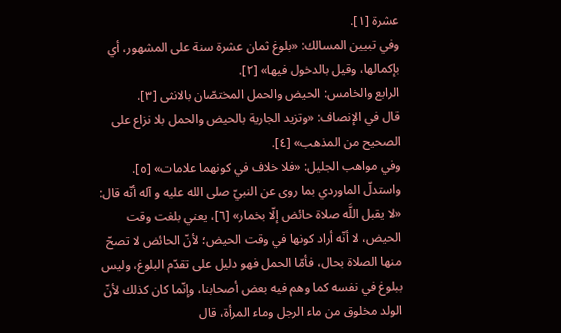عشرة [١].
وفي تبيين المسالك: «بلوغ ثمان عشرة سنة على المشهور، أي بإكمالها، وقيل بالدخول فيها» [٢].
الرابع والخامس: الحيض والحمل المختصّان بالانثى [٣].
قال في الإنصاف: «وتزيد الجارية بالحيض والحمل بلا نزاع على الصحيح من المذهب» [٤].
وفي مواهب الجليل: «فلا خلاف في كونهما علامات» [٥].
واستدلّ الماوردي بما روى عن النبيّ صلى الله عليه و آله أنّه قال: «لا يقبل اللَّه صلاة حائض إلّا بخمار» [٦]، يعني بلغت وقت الحيض، لا أنّه أراد كونها في وقت الحيض؛ لأنّ الحائض لا تصحّ منها الصلاة بحال، فأمّا الحمل فهو دليل على تقدّم البلوغ، وليس ببلوغ في نفسه كما وهم فيه بعض أصحابنا، وإنّما كان كذلك لأنّ الولد مخلوق من ماء الرجل وماء المرأة، قال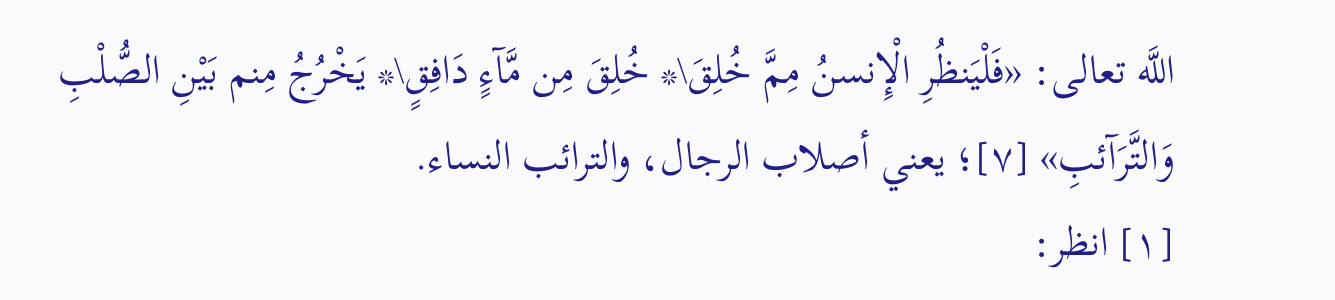اللَّه تعالى: «فَلْيَنظُرِ الْإِنسنُ مِمَّ خُلِقَ\* خُلِقَ مِن مَّآءٍ دَافِقٍ\* يَخْرُجُ مِنم بَيْنِ الصُّلْبِ وَالتَّرَآئبِ» [٧]؛ يعني أصلاب الرجال، والترائب النساء.
[١] انظر: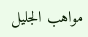مواهب الجليل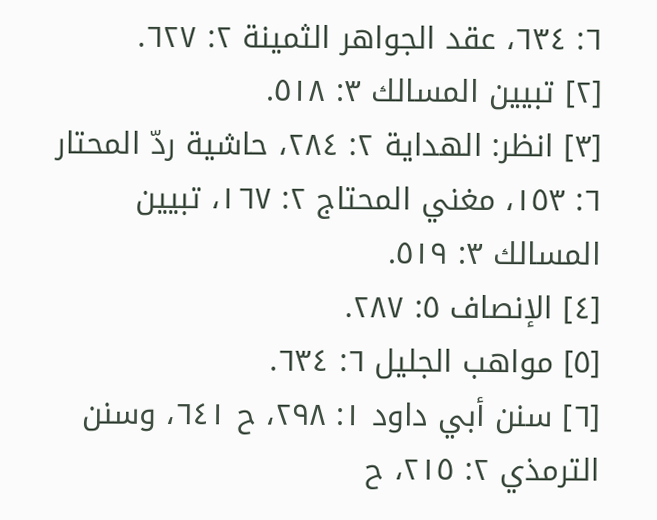٦: ٦٣٤، عقد الجواهر الثمينة ٢: ٦٢٧.
[٢] تبيين المسالك ٣: ٥١٨.
[٣] انظر: الهداية ٢: ٢٨٤، حاشية ردّ المحتار ٦: ١٥٣، مغني المحتاج ٢: ١٦٧، تبيين المسالك ٣: ٥١٩.
[٤] الإنصاف ٥: ٢٨٧.
[٥] مواهب الجليل ٦: ٦٣٤.
[٦] سنن أبي داود ١: ٢٩٨، ح ٦٤١، وسنن الترمذي ٢: ٢١٥، ح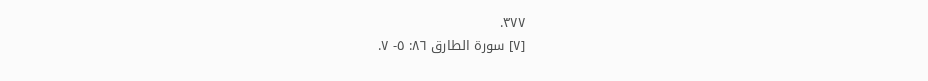٣٧٧.
[٧] سورة الطارق ٨٦: ٥- ٧.